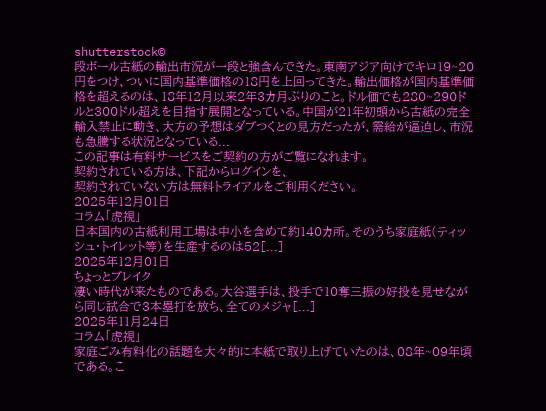shutterstock©
段ボール古紙の輸出市況が一段と強含んできた。東南アジア向けでキロ19~20円をつけ、ついに国内基準価格の18円を上回ってきた。輸出価格が国内基準価格を超えるのは、18年12月以来2年3カ月ぶりのこと。ドル価でも280~290ドルと300ドル超えを目指す展開となっている。中国が21年初頭から古紙の完全輸入禁止に動き、大方の予想はダブつくとの見方だったが、需給が逼迫し、市況も急騰する状況となっている...
この記事は有料サービスをご契約の方がご覧になれます。
契約されている方は、下記からログインを、
契約されていない方は無料トライアルをご利用ください。
2025年12月01日
コラム「虎視」
日本国内の古紙利用工場は中小を含めて約140カ所。そのうち家庭紙(ティッシュ・トイレット等)を生産するのは52[...]
2025年12月01日
ちょっとブレイク
凄い時代が来たものである。大谷選手は、投手で10奪三振の好投を見せながら同じ試合で3本塁打を放ち、全てのメジャ[...]
2025年11月24日
コラム「虎視」
家庭ごみ有料化の話題を大々的に本紙で取り上げていたのは、08年~09年頃である。こ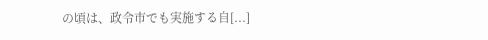の頃は、政令市でも実施する自[...]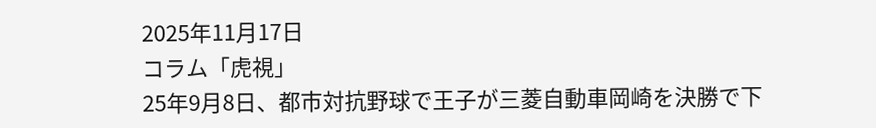2025年11月17日
コラム「虎視」
25年9月8日、都市対抗野球で王子が三菱自動車岡崎を決勝で下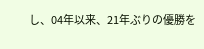し、04年以来、21年ぶりの優勝を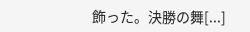飾った。決勝の舞[...]